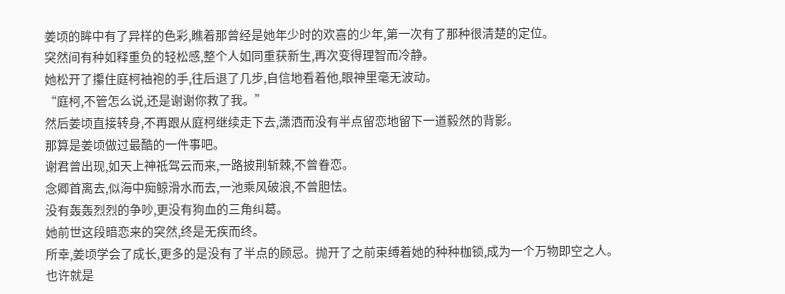姜顷的眸中有了异样的色彩,瞧着那曾经是她年少时的欢喜的少年,第一次有了那种很清楚的定位。
突然间有种如释重负的轻松感,整个人如同重获新生,再次变得理智而冷静。
她松开了攥住庭柯袖袍的手,往后退了几步,自信地看着他,眼神里毫无波动。
“庭柯,不管怎么说,还是谢谢你救了我。”
然后姜顷直接转身,不再跟从庭柯继续走下去,潇洒而没有半点留恋地留下一道毅然的背影。
那算是姜顷做过最酷的一件事吧。
谢君曾出现,如天上神祗驾云而来,一路披荆斩棘,不曾眷恋。
念卿首离去,似海中痴鲸滑水而去,一池乘风破浪,不曾胆怯。
没有轰轰烈烈的争吵,更没有狗血的三角纠葛。
她前世这段暗恋来的突然,终是无疾而终。
所幸,姜顷学会了成长,更多的是没有了半点的顾忌。抛开了之前束缚着她的种种枷锁,成为一个万物即空之人。
也许就是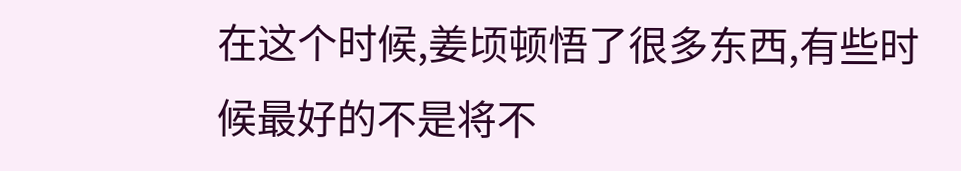在这个时候,姜顷顿悟了很多东西,有些时候最好的不是将不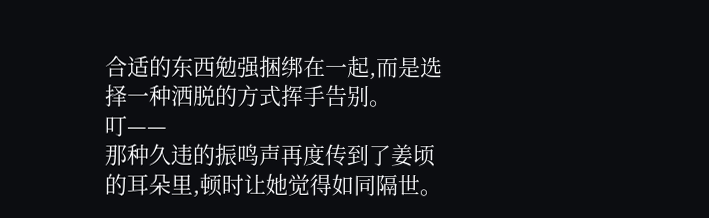合适的东西勉强捆绑在一起,而是选择一种洒脱的方式挥手告别。
叮——
那种久违的振鸣声再度传到了姜顷的耳朵里,顿时让她觉得如同隔世。